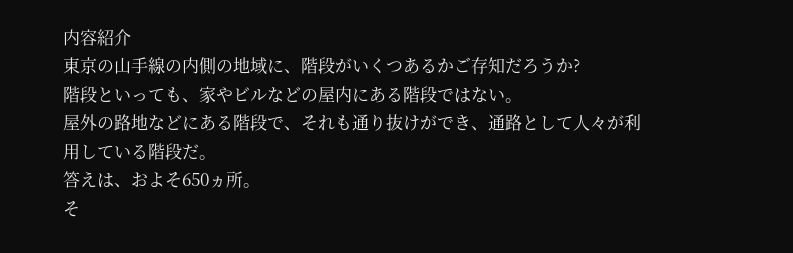内容紹介
東京の山手線の内側の地域に、階段がいくつあるかご存知だろうか?
階段といっても、家やビルなどの屋内にある階段ではない。
屋外の路地などにある階段で、それも通り抜けができ、通路として人々が利用している階段だ。
答えは、およそ650ヵ所。
そ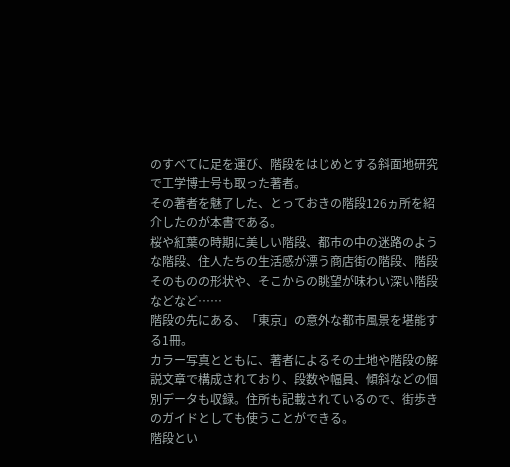のすべてに足を運び、階段をはじめとする斜面地研究で工学博士号も取った著者。
その著者を魅了した、とっておきの階段126ヵ所を紹介したのが本書である。
桜や紅葉の時期に美しい階段、都市の中の迷路のような階段、住人たちの生活感が漂う商店街の階段、階段そのものの形状や、そこからの眺望が味わい深い階段などなど……
階段の先にある、「東京」の意外な都市風景を堪能する1冊。
カラー写真とともに、著者によるその土地や階段の解説文章で構成されており、段数や幅員、傾斜などの個別データも収録。住所も記載されているので、街歩きのガイドとしても使うことができる。
階段とい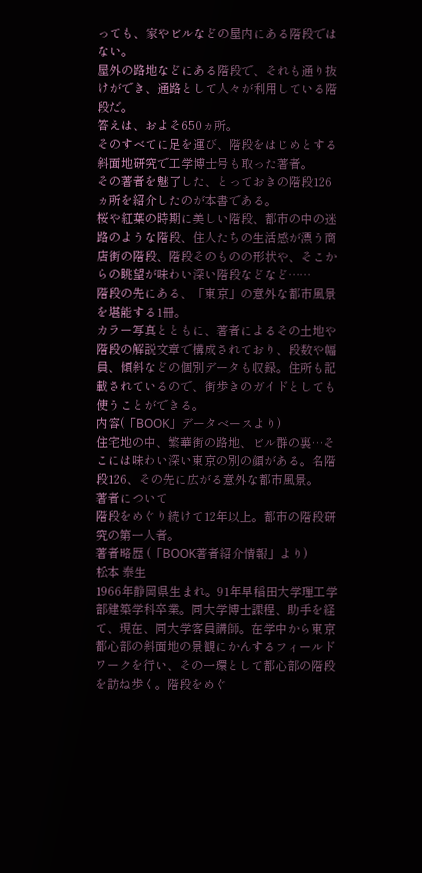っても、家やビルなどの屋内にある階段ではない。
屋外の路地などにある階段で、それも通り抜けができ、通路として人々が利用している階段だ。
答えは、およそ650ヵ所。
そのすべてに足を運び、階段をはじめとする斜面地研究で工学博士号も取った著者。
その著者を魅了した、とっておきの階段126ヵ所を紹介したのが本書である。
桜や紅葉の時期に美しい階段、都市の中の迷路のような階段、住人たちの生活感が漂う商店街の階段、階段そのものの形状や、そこからの眺望が味わい深い階段などなど……
階段の先にある、「東京」の意外な都市風景を堪能する1冊。
カラー写真とともに、著者によるその土地や階段の解説文章で構成されており、段数や幅員、傾斜などの個別データも収録。住所も記載されているので、街歩きのガイドとしても使うことができる。
内容(「BOOK」データベースより)
住宅地の中、繁華街の路地、ビル群の裏…そこには味わい深い東京の別の顔がある。名階段126、その先に広がる意外な都市風景。
著者について
階段をめぐり続けて12年以上。都市の階段研究の第一人者。
著者略歴 (「BOOK著者紹介情報」より)
松本 泰生
1966年静岡県生まれ。91年早稲田大学理工学部建築学科卒業。同大学博士課程、助手を経て、現在、同大学客員講師。在学中から東京都心部の斜面地の景観にかんするフィールドワークを行い、その一環として都心部の階段を訪ね歩く。階段をめぐ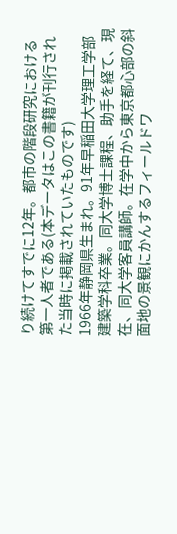り続けてすでに12年。都市の階段研究における第一人者である(本データはこの書籍が刊行された当時に掲載されていたものです)
1966年静岡県生まれ。91年早稲田大学理工学部建築学科卒業。同大学博士課程、助手を経て、現在、同大学客員講師。在学中から東京都心部の斜面地の景観にかんするフィールドワ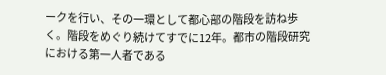ークを行い、その一環として都心部の階段を訪ね歩く。階段をめぐり続けてすでに12年。都市の階段研究における第一人者である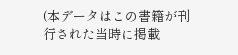(本データはこの書籍が刊行された当時に掲載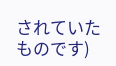されていたものです)